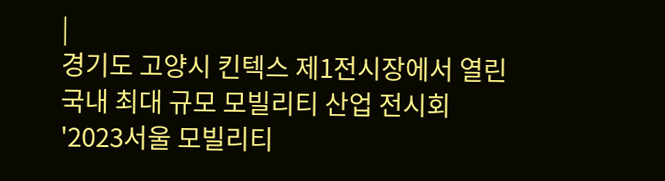|
경기도 고양시 킨텍스 제1전시장에서 열린 국내 최대 규모 모빌리티 산업 전시회 '2023서울 모빌리티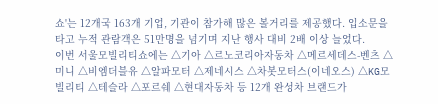쇼'는 12개국 163개 기업, 기관이 참가해 많은 볼거리를 제공했다. 입소문을 타고 누적 관람객은 51만명을 넘기며 지난 행사 대비 2배 이상 늘었다.
이번 서울모빌리티쇼에는 △기아 △르노코리아자동차 △메르세데스-벤츠 △미니 △비엠더블유 △알파모터 △제네시스 △차봇모터스(이네오스) △KG모빌리티 △테슬라 △포르쉐 △현대자동차 등 12개 완성차 브랜드가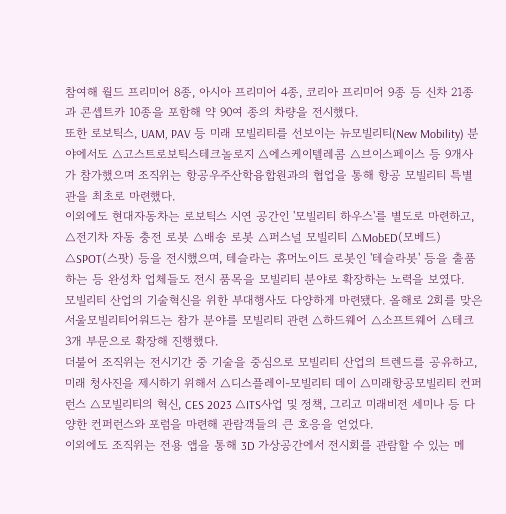참여해 월드 프리미어 8종, 아시아 프리미어 4종, 코리아 프리미어 9종 등 신차 21종과 콘셉트카 10종을 포함해 약 90여 종의 차량을 전시했다.
또한 로보틱스, UAM, PAV 등 미래 모빌리티를 선보이는 뉴모빌리티(New Mobility) 분야에서도 △고스트로보틱스테크놀로지 △에스케이텔레콤 △브이스페이스 등 9개사가 참가했으며 조직위는 항공우주산학융합원과의 협업을 통해 항공 모빌리티 특별관을 최초로 마련했다.
이외에도 현대자동차는 로보틱스 시연 공간인 '모빌리티 하우스'를 별도로 마련하고, △전기차 자동 충전 로봇 △배송 로봇 △퍼스널 모빌리티 △MobED(모베드) △SPOT(스팟) 등을 전시했으며, 테슬라는 휴머노이드 로봇인 '테슬라봇' 등을 출품하는 등 완성차 업체들도 전시 품목을 모빌리티 분야로 확장하는 노력을 보였다.
모빌리티 산업의 기술혁신을 위한 부대행사도 다양하게 마련됐다. 올해로 2회를 맞은 서울모빌리티어워드는 참가 분야를 모빌리티 관련 △하드웨어 △소프트웨어 △테크 3개 부문으로 확장해 진행했다.
더불어 조직위는 전시기간 중 기술을 중심으로 모빌리티 산업의 트렌드를 공유하고, 미래 청사진을 제시하기 위해서 △디스플레이-모빌리티 데이 △미래항공모빌리티 컨퍼런스 △모빌리티의 혁신, CES 2023 △ITS사업 및 정책, 그리고 미래비전 세미나 등 다양한 컨퍼런스와 포럼을 마련해 관람객들의 큰 호응을 얻었다.
이외에도 조직위는 전용 앱을 통해 3D 가상공간에서 전시회를 관람할 수 있는 메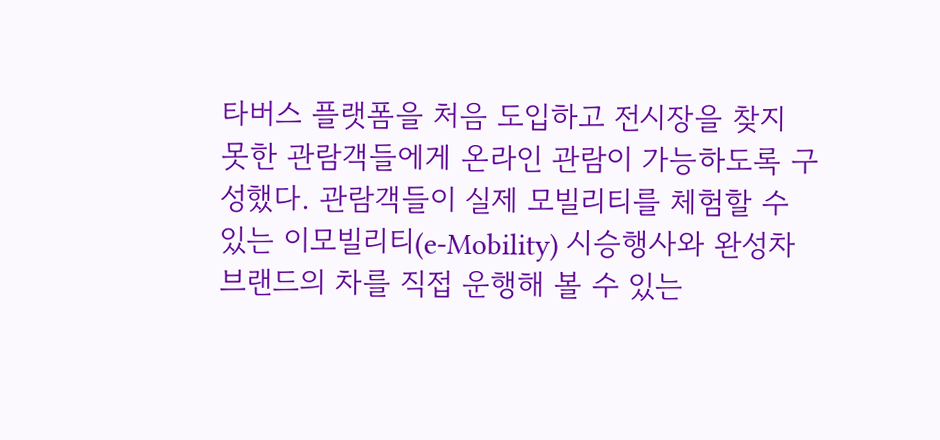타버스 플랫폼을 처음 도입하고 전시장을 찾지 못한 관람객들에게 온라인 관람이 가능하도록 구성했다. 관람객들이 실제 모빌리티를 체험할 수 있는 이모빌리티(e-Mobility) 시승행사와 완성차 브랜드의 차를 직접 운행해 볼 수 있는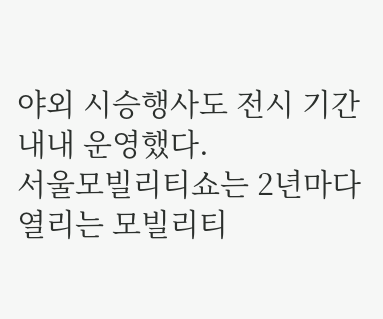야외 시승행사도 전시 기간 내내 운영했다.
서울모빌리티쇼는 2년마다 열리는 모빌리티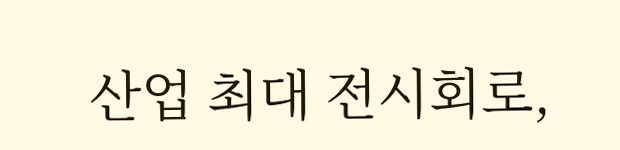산업 최대 전시회로,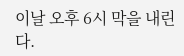이날 오후 6시 막을 내린다.